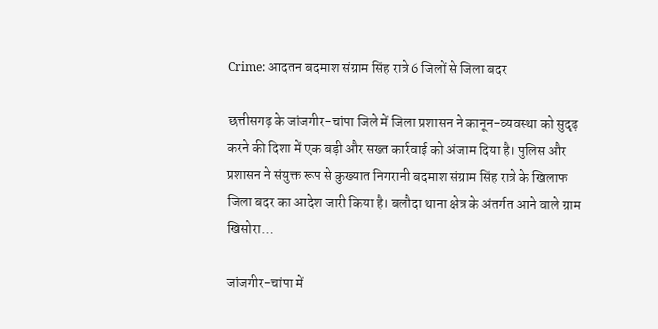Crime: आदतन बदमाश संग्राम सिंह रात्रे 6 जिलों से जिला बदर

छत्तीसगढ़ के जांजगीर-चांपा जिले में जिला प्रशासन ने कानून-व्यवस्था को सुदृढ़ करने की दिशा में एक बड़ी और सख्त कार्रवाई को अंजाम दिया है। पुलिस और प्रशासन ने संयुक्त रूप से कुख्यात निगरानी बदमाश संग्राम सिंह रात्रे के खिलाफ जिला बदर का आदेश जारी किया है। बलौदा थाना क्षेत्र के अंतर्गत आने वाले ग्राम खिसोरा…

जांजगीर-चांपा में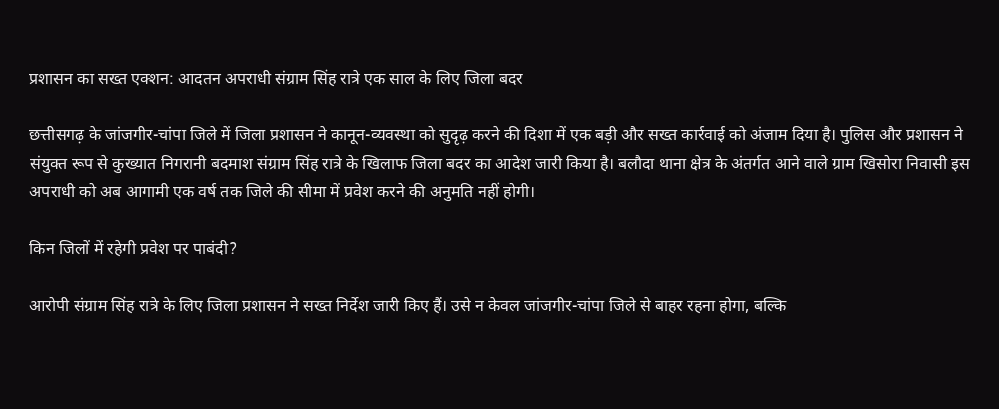प्रशासन का सख्त एक्शन: आदतन अपराधी संग्राम सिंह रात्रे एक साल के लिए जिला बदर

छत्तीसगढ़ के जांजगीर-चांपा जिले में जिला प्रशासन ने कानून-व्यवस्था को सुदृढ़ करने की दिशा में एक बड़ी और सख्त कार्रवाई को अंजाम दिया है। पुलिस और प्रशासन ने संयुक्त रूप से कुख्यात निगरानी बदमाश संग्राम सिंह रात्रे के खिलाफ जिला बदर का आदेश जारी किया है। बलौदा थाना क्षेत्र के अंतर्गत आने वाले ग्राम खिसोरा निवासी इस अपराधी को अब आगामी एक वर्ष तक जिले की सीमा में प्रवेश करने की अनुमति नहीं होगी।

किन जिलों में रहेगी प्रवेश पर पाबंदी?

आरोपी संग्राम सिंह रात्रे के लिए जिला प्रशासन ने सख्त निर्देश जारी किए हैं। उसे न केवल जांजगीर-चांपा जिले से बाहर रहना होगा, बल्कि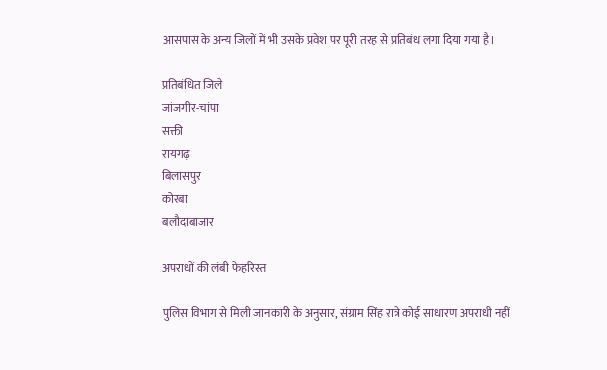आसपास के अन्य जिलों में भी उसके प्रवेश पर पूरी तरह से प्रतिबंध लगा दिया गया है।

प्रतिबंधित जिले
जांजगीर-चांपा
सक्ती
रायगढ़
बिलासपुर
कोरबा
बलौदाबाजार

अपराधों की लंबी फेहरिस्त

पुलिस विभाग से मिली जानकारी के अनुसार, संग्राम सिंह रात्रे कोई साधारण अपराधी नहीं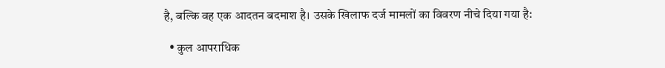है, बल्कि वह एक आदतन बदमाश है। उसके खिलाफ दर्ज मामलों का विवरण नीचे दिया गया है:

  • कुल आपराधिक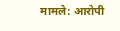मामले: आरोपी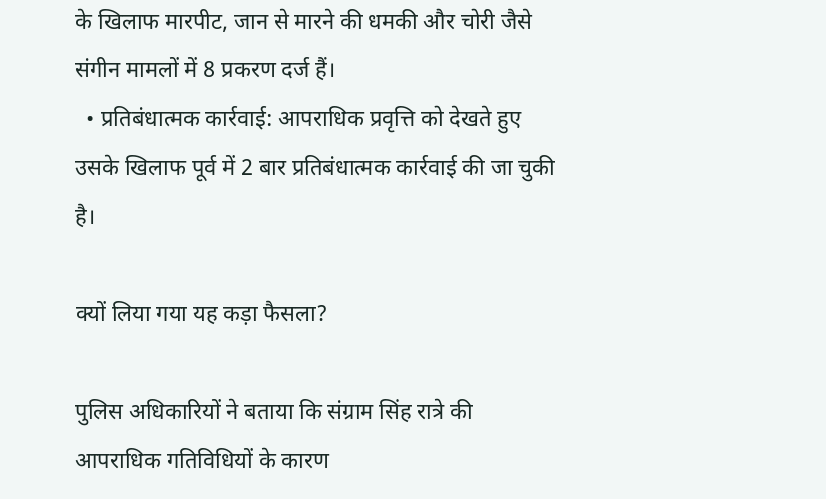के खिलाफ मारपीट, जान से मारने की धमकी और चोरी जैसे संगीन मामलों में 8 प्रकरण दर्ज हैं।
  • प्रतिबंधात्मक कार्रवाई: आपराधिक प्रवृत्ति को देखते हुए उसके खिलाफ पूर्व में 2 बार प्रतिबंधात्मक कार्रवाई की जा चुकी है।

क्यों लिया गया यह कड़ा फैसला?

पुलिस अधिकारियों ने बताया कि संग्राम सिंह रात्रे की आपराधिक गतिविधियों के कारण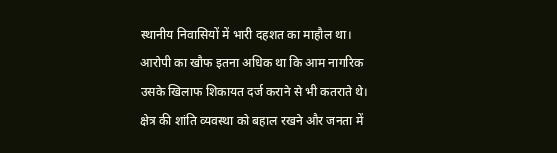स्थानीय निवासियों में भारी दहशत का माहौल था। आरोपी का खौफ इतना अधिक था कि आम नागरिक उसके खिलाफ शिकायत दर्ज कराने से भी कतराते थे। क्षेत्र की शांति व्यवस्था को बहाल रखने और जनता में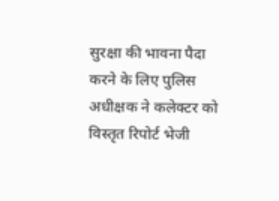सुरक्षा की भावना पैदा करने के लिए पुलिस अधीक्षक ने कलेक्टर को विस्तृत रिपोर्ट भेजी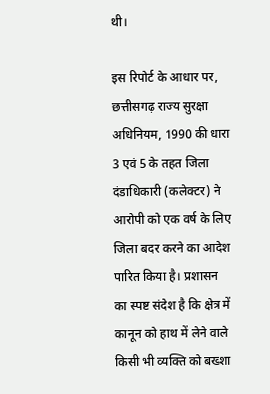थी।

इस रिपोर्ट के आधार पर, छत्तीसगढ़ राज्य सुरक्षा अधिनियम, 1990 की धारा 3 एवं 5 के तहत जिला दंडाधिकारी (कलेक्टर) ने आरोपी को एक वर्ष के लिए जिला बदर करने का आदेश पारित किया है। प्रशासन का स्पष्ट संदेश है कि क्षेत्र में कानून को हाथ में लेने वाले किसी भी व्यक्ति को बख्शा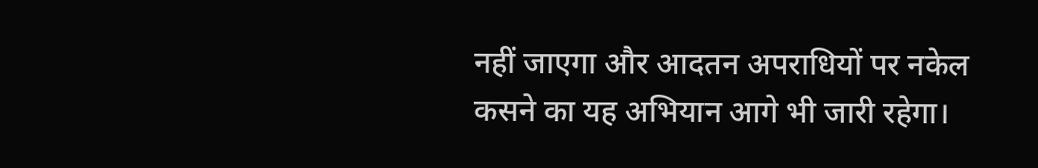नहीं जाएगा और आदतन अपराधियों पर नकेल कसने का यह अभियान आगे भी जारी रहेगा।